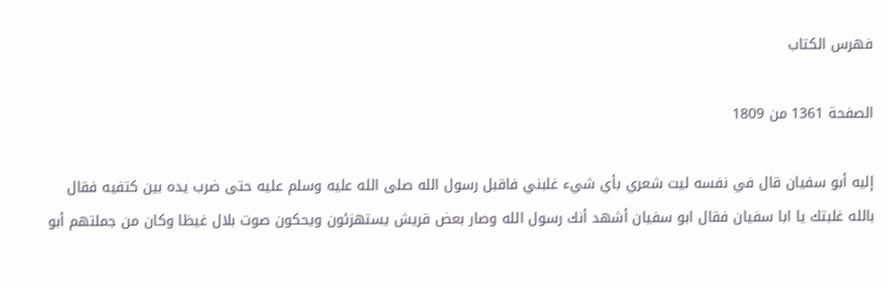فهرس الكتاب

الصفحة 1361 من 1809

إليه أبو سفيان قال في نفسه ليت شعري بأي شيء غلبني فاقبل رسول الله صلى الله عليه وسلم عليه حتى ضرب يده بين كتفيه فقال بالله غلبتك يا ابا سفيان فقال ابو سفيان أشهد أنك رسول الله وصار بعض قريش يستهزئون ويحكون صوت بلال غيظا وكان من جملتهم أبو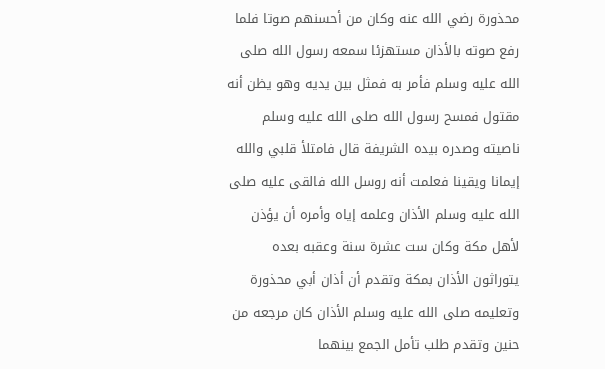محذورة رضي الله عنه وكان من أحسنهم صوتا فلما رفع صوته بالأذان مستهزئا سمعه رسول الله صلى الله عليه وسلم فأمر به فمثل بين يديه وهو يظن أنه مقتول فمسح رسول الله صلى الله عليه وسلم ناصيته وصدره بيده الشريفة قال فامتلأ قلبي والله إيمانا ويقينا فعلمت أنه روسل الله فالقى عليه صلى الله عليه وسلم الأذان وعلمه إياه وأمره أن يؤذن لأهل مكة وكان ست عشرة سنة وعقبه بعده يتوراثون الأذان بمكة وتقدم أن أذان أبي محذورة وتعليمه صلى الله عليه وسلم الأذان كان مرجعه من حنين وتقدم طلب تأمل الجمع بينهما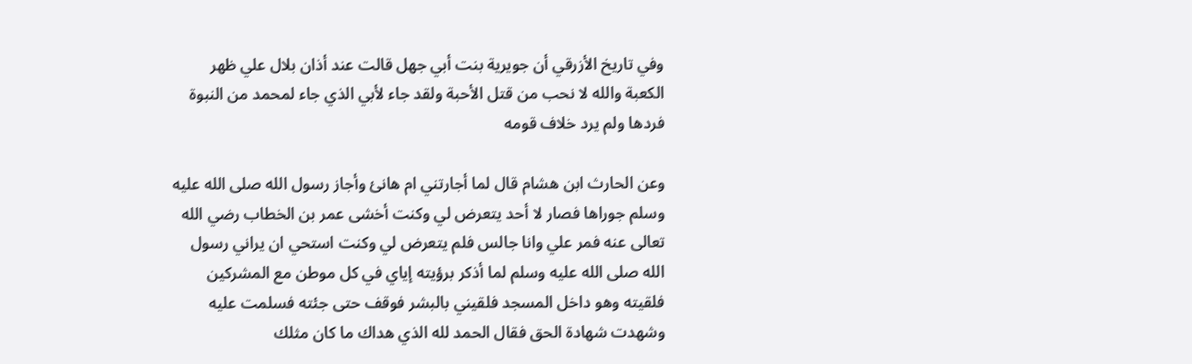وفي تاريخ الأزرقي أن جويرية بنت أبي جهل قالت عند أذان بلال علي ظهر الكعبة والله لا نحب من قتل الأحبة ولقد جاء لأبي الذي جاء لمحمد من النبوة فردها ولم يرد خلاف قومه

وعن الحارث ابن هشام قال لما أجارتني ام هانئ وأجاز رسول الله صلى الله عليه وسلم جوراها فصار لا أحد يتعرض لي وكنت أخشى عمر بن الخطاب رضي الله تعالى عنه فمر علي وانا جالس فلم يتعرض لي وكنت استحي ان يراني رسول الله صلى الله عليه وسلم لما أذكر برؤيته إياي في كل موطن مع المشركين فلقيته وهو داخل المسجد فلقيني بالبشر فوقف حتى جئته فسلمت عليه وشهدت شهادة الحق فقال الحمد لله الذي هداك ما كان مثلك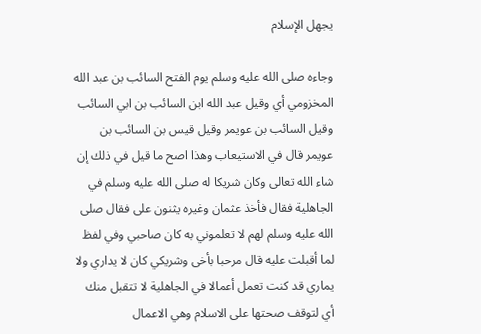يجهل الإسلام

وجاءه صلى الله عليه وسلم يوم الفتح السائب بن عبد الله المخزومي أي وقيل عبد الله ابن السائب بن ابي السائب وقيل السائب بن عويمر وقيل قيس بن السائب بن عويمر قال في الاستيعاب وهذا اصح ما قيل في ذلك إن شاء الله تعالى وكان شريكا له صلى الله عليه وسلم في الجاهلية فقال فأخذ عثمان وغيره يثنون على فقال صلى الله عليه وسلم لهم لا تعلموني به كان صاحبي وفي لفظ لما أقبلت عليه قال مرحبا بأخى وشريكي كان لا يداري ولا يماري قد كنت تعمل أعمالا في الجاهلية لا تتقبل منك أي لتوقف صحتها على الاسلام وهي الاعمال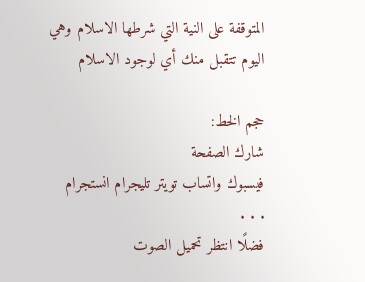المتوقفة على النية التي شرطها الاسلام وهي اليوم تتقبل منك أي لوجود الاسلام

حجم الخط:
شارك الصفحة
فيسبوك واتساب تويتر تليجرام انستجرام
. . .
فضلًا انتظر تحميل الصوت